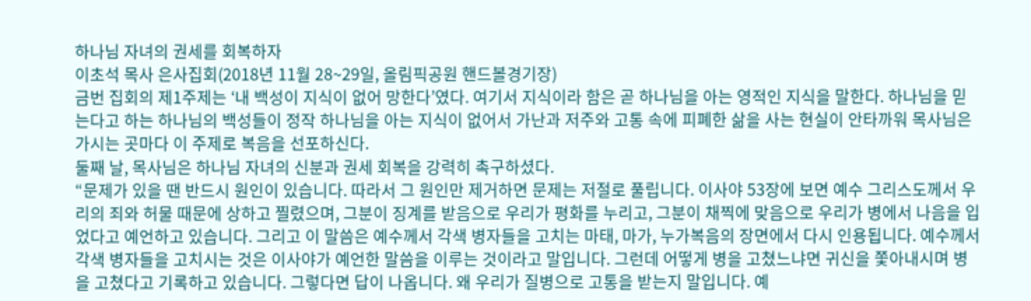하나님 자녀의 권세를 회복하자
이초석 목사 은사집회(2018년 11월 28~29일, 올림픽공원 핸드볼경기장)
금번 집회의 제1주제는 ‘내 백성이 지식이 없어 망한다’였다. 여기서 지식이라 함은 곧 하나님을 아는 영적인 지식을 말한다. 하나님을 믿는다고 하는 하나님의 백성들이 정작 하나님을 아는 지식이 없어서 가난과 저주와 고통 속에 피폐한 삶을 사는 현실이 안타까워 목사님은 가시는 곳마다 이 주제로 복음을 선포하신다.
둘째 날, 목사님은 하나님 자녀의 신분과 권세 회복을 강력히 촉구하셨다.
“문제가 있을 땐 반드시 원인이 있습니다. 따라서 그 원인만 제거하면 문제는 저절로 풀립니다. 이사야 53장에 보면 예수 그리스도께서 우리의 죄와 허물 때문에 상하고 찔렸으며, 그분이 징계를 받음으로 우리가 평화를 누리고, 그분이 채찍에 맞음으로 우리가 병에서 나음을 입었다고 예언하고 있습니다. 그리고 이 말씀은 예수께서 각색 병자들을 고치는 마태, 마가, 누가복음의 장면에서 다시 인용됩니다. 예수께서 각색 병자들을 고치시는 것은 이사야가 예언한 말씀을 이루는 것이라고 말입니다. 그런데 어떻게 병을 고쳤느냐면 귀신을 쫓아내시며 병을 고쳤다고 기록하고 있습니다. 그렇다면 답이 나옵니다. 왜 우리가 질병으로 고통을 받는지 말입니다. 예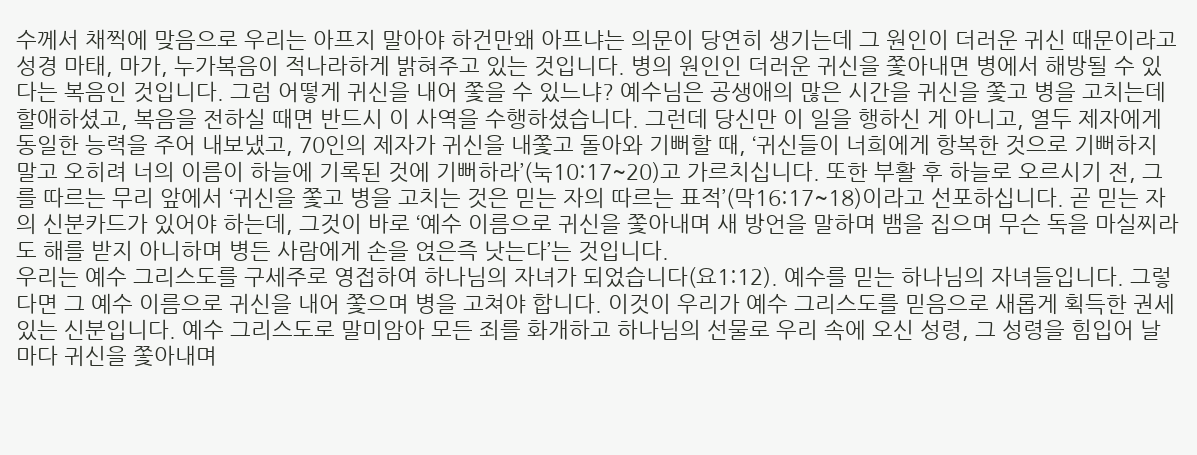수께서 채찍에 맞음으로 우리는 아프지 말아야 하건만왜 아프냐는 의문이 당연히 생기는데 그 원인이 더러운 귀신 때문이라고 성경 마태, 마가, 누가복음이 적나라하게 밝혀주고 있는 것입니다. 병의 원인인 더러운 귀신을 쫓아내면 병에서 해방될 수 있다는 복음인 것입니다. 그럼 어떻게 귀신을 내어 쫓을 수 있느냐? 예수님은 공생애의 많은 시간을 귀신을 쫓고 병을 고치는데 할애하셨고, 복음을 전하실 때면 반드시 이 사역을 수행하셨습니다. 그런데 당신만 이 일을 행하신 게 아니고, 열두 제자에게 동일한 능력을 주어 내보냈고, 70인의 제자가 귀신을 내쫓고 돌아와 기뻐할 때, ‘귀신들이 너희에게 항복한 것으로 기뻐하지 말고 오히려 너의 이름이 하늘에 기록된 것에 기뻐하라’(눅10:17~20)고 가르치십니다. 또한 부활 후 하늘로 오르시기 전, 그를 따르는 무리 앞에서 ‘귀신을 쫓고 병을 고치는 것은 믿는 자의 따르는 표적’(막16:17~18)이라고 선포하십니다. 곧 믿는 자의 신분카드가 있어야 하는데, 그것이 바로 ‘예수 이름으로 귀신을 쫓아내며 새 방언을 말하며 뱀을 집으며 무슨 독을 마실찌라도 해를 받지 아니하며 병든 사람에게 손을 얹은즉 낫는다’는 것입니다.
우리는 예수 그리스도를 구세주로 영접하여 하나님의 자녀가 되었습니다(요1:12). 예수를 믿는 하나님의 자녀들입니다. 그렇다면 그 예수 이름으로 귀신을 내어 쫓으며 병을 고쳐야 합니다. 이것이 우리가 예수 그리스도를 믿음으로 새롭게 획득한 권세 있는 신분입니다. 예수 그리스도로 말미암아 모든 죄를 화개하고 하나님의 선물로 우리 속에 오신 성령, 그 성령을 힘입어 날마다 귀신을 쫓아내며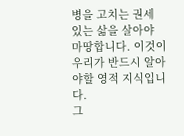병을 고치는 권세 있는 삶을 살아야 마땅합니다. 이것이 우리가 반드시 알아야할 영적 지식입니다.
그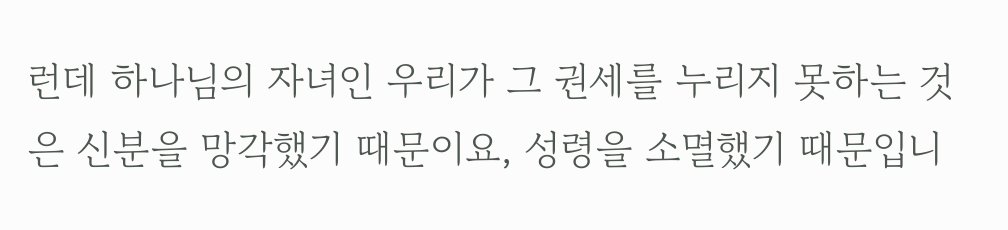런데 하나님의 자녀인 우리가 그 권세를 누리지 못하는 것은 신분을 망각했기 때문이요, 성령을 소멸했기 때문입니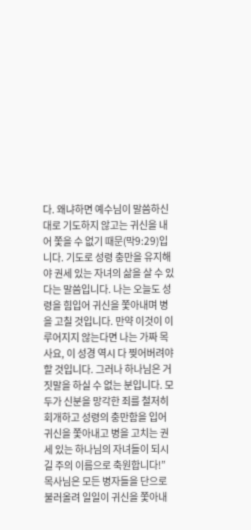다. 왜냐하면 예수님이 말씀하신 대로 기도하지 않고는 귀신을 내어 쫓을 수 없기 때문(막9:29)입니다. 기도로 성령 충만을 유지해야 권세 있는 자녀의 삶을 살 수 있다는 말씀입니다. 나는 오늘도 성령을 힘입어 귀신을 쫓아내며 병을 고칠 것입니다. 만약 이것이 이루어지지 않는다면 나는 가짜 목사요, 이 성경 역시 다 찢어버려야 할 것입니다. 그러나 하나님은 거짓말을 하실 수 없는 분입니다. 모두가 신분을 망각한 죄를 철저히 회개하고 성령의 충만함을 입어 귀신을 쫓아내고 병을 고치는 권세 있는 하나님의 자녀들이 되시길 주의 이름으로 축원합니다!”
목사님은 모든 병자들을 단으로 불러올려 일일이 귀신을 쫓아내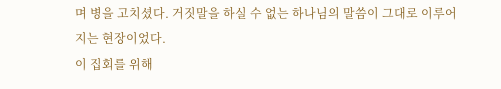며 병을 고치셨다. 거짓말을 하실 수 없는 하나님의 말씀이 그대로 이루어지는 현장이었다.
이 집회를 위해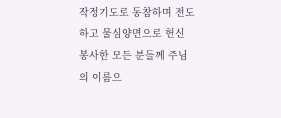작정기도로 동참하며 전도하고 물심양면으로 헌신 봉사한 모든 분들께 주님의 이름으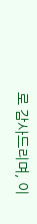로 감사드리며, 이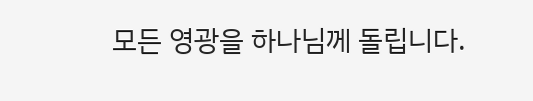모든 영광을 하나님께 돌립니다.